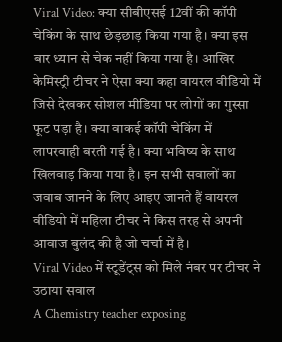Viral Video: क्या सीबीएसई 12वीं की कॉपी चेकिंग के साथ छेड़छाड़ किया गया है। क्या इस बार ध्यान से चेक नहीं किया गया है। आखिर केमिस्ट्री टीचर ने ऐसा क्या कहा वायरल वीडियो में जिसे देखकर सोशल मीडिया पर लोगों का गुस्सा फूट पड़ा है। क्या वाकई कॉपी चेकिंग में लापरवाही बरती गई है। क्या भविष्य के साथ खिलवाड़ किया गया है। इन सभी सवालों का जवाब जानने के लिए आइए जानते हैं वायरल वीडियो में महिला टीचर ने किस तरह से अपनी आवाज बुलंद की है जो चर्चा में है।
Viral Video में स्टूडेंट्स को मिले नंबर पर टीचर ने उठाया सवाल
A Chemistry teacher exposing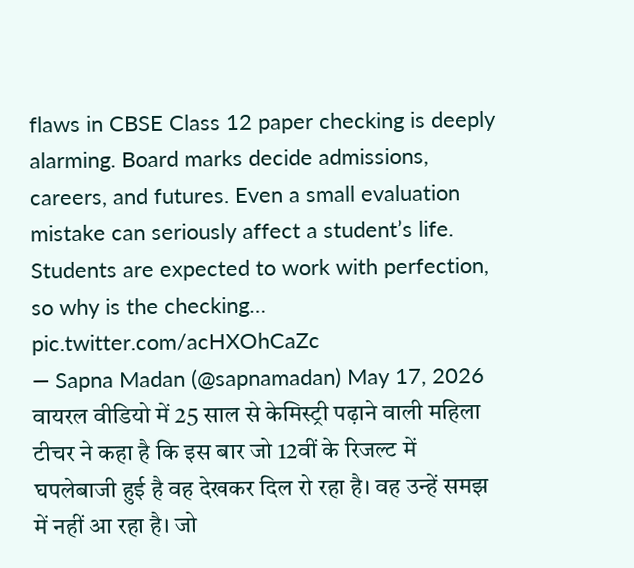flaws in CBSE Class 12 paper checking is deeply alarming. Board marks decide admissions, careers, and futures. Even a small evaluation mistake can seriously affect a student’s life. Students are expected to work with perfection, so why is the checking… pic.twitter.com/acHXOhCaZc
— Sapna Madan (@sapnamadan) May 17, 2026
वायरल वीडियो में 25 साल से केमिस्ट्री पढ़ाने वाली महिला टीचर ने कहा है कि इस बार जो 12वीं के रिजल्ट में घपलेबाजी हुई है वह देखकर दिल रो रहा है। वह उन्हें समझ में नहीं आ रहा है। जो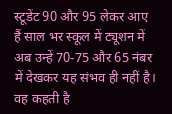स्टूडेंट 90 और 95 लेकर आए हैं साल भर स्कूल में ट्यूशन में अब उन्हें 70-75 और 65 नंबर में देखकर यह संभव ही नहीं है। वह कहती है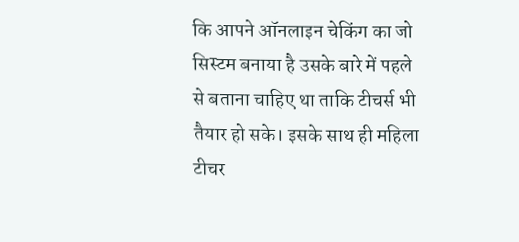कि आपने ऑनलाइन चेकिंग का जो सिस्टम बनाया है उसके बारे में पहले से बताना चाहिए था ताकि टीचर्स भी तैयार हो सके। इसके साथ ही महिला टीचर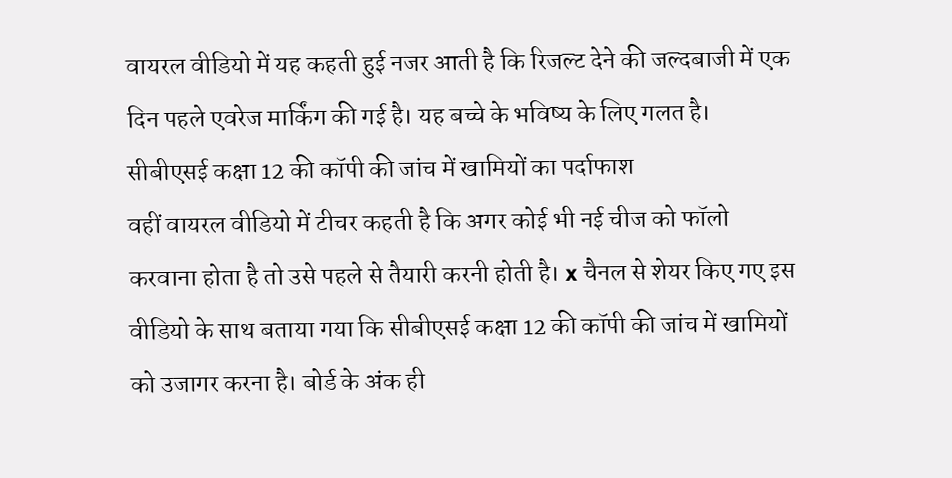वायरल वीडियो में यह कहती हुई नजर आती है कि रिजल्ट देने की जल्दबाजी में एक दिन पहले एवरेज मार्किंग की गई है। यह बच्चे के भविष्य के लिए गलत है।
सीबीएसई कक्षा 12 की कॉपी की जांच में खामियों का पर्दाफाश
वहीं वायरल वीडियो में टीचर कहती है कि अगर कोई भी नई चीज को फॉलो करवाना होता है तो उसे पहले से तैयारी करनी होती है। x चैनल से शेयर किए गए इस वीडियो के साथ बताया गया कि सीबीएसई कक्षा 12 की कॉपी की जांच में खामियों को उजागर करना है। बोर्ड के अंक ही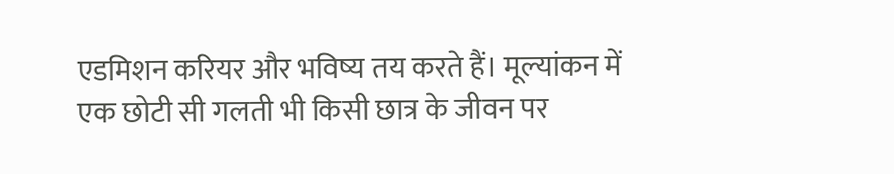एडमिशन करियर और भविष्य तय करते हैं। मूल्यांकन में एक छोटी सी गलती भी किसी छात्र के जीवन पर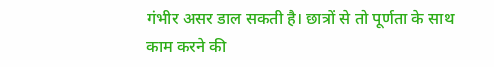गंभीर असर डाल सकती है। छात्रों से तो पूर्णता के साथ काम करने की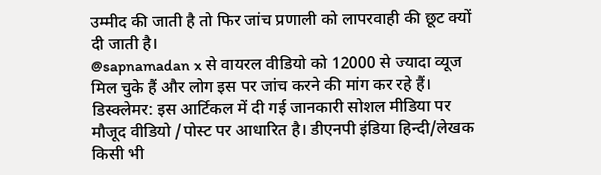उम्मीद की जाती है तो फिर जांच प्रणाली को लापरवाही की छूट क्यों दी जाती है।
@sapnamadan x से वायरल वीडियो को 12000 से ज्यादा व्यूज मिल चुके हैं और लोग इस पर जांच करने की मांग कर रहे हैं।
डिस्क्लेमर: इस आर्टिकल में दी गई जानकारी सोशल मीडिया पर मौजूद वीडियो /पोस्ट पर आधारित है। डीएनपी इंडिया हिन्दी/लेखक किसी भी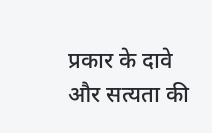प्रकार के दावे और सत्यता की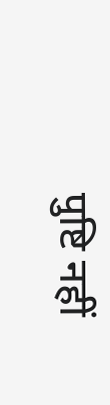पुष्टि नहीं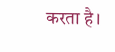करता है।